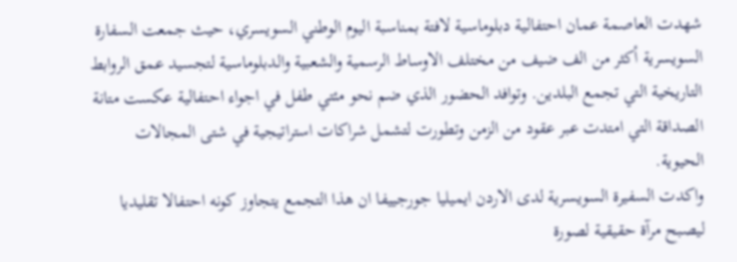شهدت العاصمة عمان احتفالية دبلوماسية لافتة بمناسبة اليوم الوطني السويسري، حيث جمعت السفارة السويسرية أكثر من الف ضيف من مختلف الاوساط الرسمية والشعبية والدبلوماسية لتجسيد عمق الروابط التاريخية التي تجمع البلدين. وتوافد الحضور الذي ضم نحو مئتي طفل في اجواء احتفالية عكست متانة الصداقة التي امتدت عبر عقود من الزمن وتطورت لتشمل شراكات استراتيجية في شتى المجالات الحيوية.
واكدت السفيرة السويسرية لدى الاردن ايميليا جورجييفا ان هذا التجمع يتجاوز كونه احتفالا تقليديا ليصبح مرآة حقيقية لصورة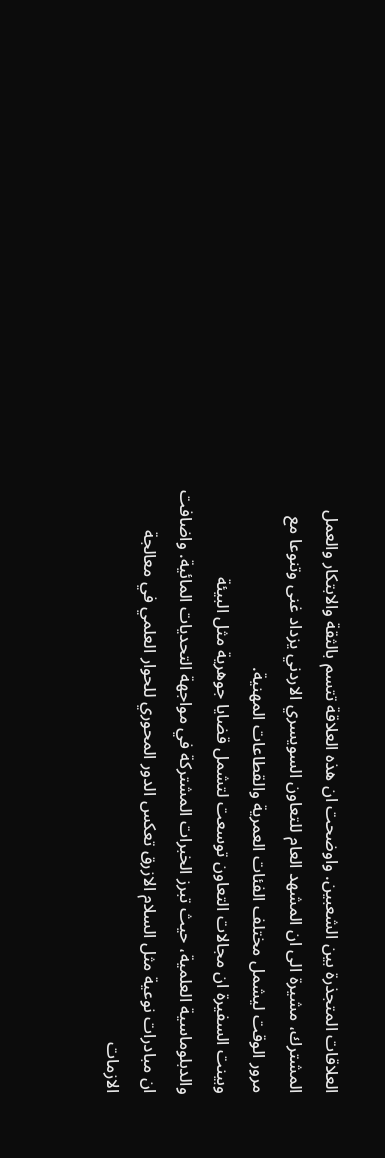العلاقات المتجذرة بين الشعبين. واوضحت ان هذه العلاقة تتسم بالثقة والابتكار والعمل المشترك، مشيرة الى ان المشهد العام للتعاون السويسري الاردني يزداد غنى وتنوعا مع مرور الوقت ليشمل مختلف الفئات العمرية والقطاعات المهنية.
وبينت السفيرة ان مجالات التعاون توسعت لتشمل قضايا جوهرية مثل البيئة والدبلوماسية العلمية، حيث تبرز الخبرات المشتركة في مواجهة التحديات المائية. واضافت ان مبادرات نوعية مثل السلام الازرق تعكس الدور المحوري للحوار العلمي في معالجة الازمات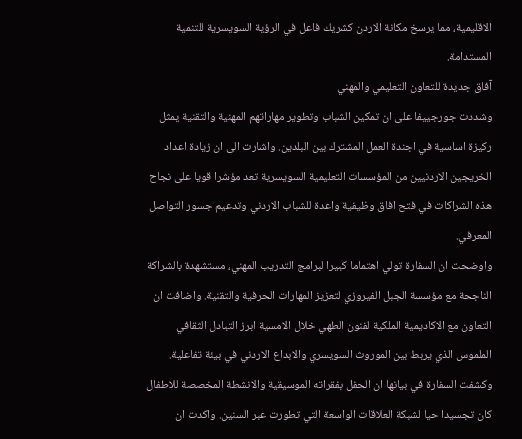الاقليمية، مما يرسخ مكانة الاردن كشريك فاعل في الرؤية السويسرية للتنمية المستدامة.
آفاق جديدة للتعاون التعليمي والمهني
وشددت جورجييفا على ان تمكين الشباب وتطوير مهاراتهم المهنية والتقنية يمثل ركيزة اساسية في اجندة العمل المشترك بين البلدين. واشارت الى ان زيادة اعداد الخريجين الاردنيين من المؤسسات التعليمية السويسرية تعد مؤشرا قويا على نجاح هذه الشراكات في فتح افاق وظيفية واعدة للشباب الاردني وتدعيم جسور التواصل المعرفي.
واوضحت ان السفارة تولي اهتماما كبيرا لبرامج التدريب المهني، مستشهدة بالشراكة الناجحة مع مؤسسة الجبل الفيروزي لتعزيز المهارات الحرفية والتقنية. واضافت ان التعاون مع الاكاديمية الملكية لفنون الطهي خلال الامسية ابرز التبادل الثقافي الملموس الذي يربط بين الموروث السويسري والابداع الاردني في بيئة تفاعلية.
وكشفت السفارة في بيانها ان الحفل بفقراته الموسيقية والانشطة المخصصة للاطفال كان تجسيدا حيا لشبكة العلاقات الواسعة التي تطورت عبر السنين. واكدت ان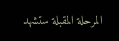المرحلة المقبلة ستشهد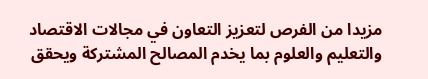مزيدا من الفرص لتعزيز التعاون في مجالات الاقتصاد والتعليم والعلوم بما يخدم المصالح المشتركة ويحقق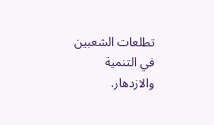تطلعات الشعبين في التنمية والازدهار.